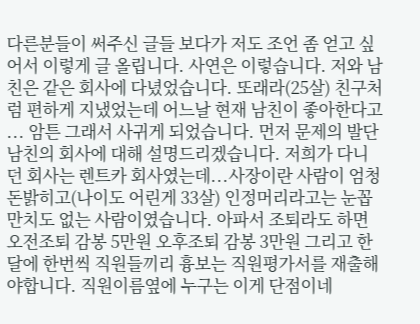다른분들이 써주신 글들 보다가 저도 조언 좀 얻고 싶어서 이렇게 글 올립니다. 사연은 이렇습니다. 저와 남친은 같은 회사에 다녔었습니다. 또래라(25살) 친구처럼 편하게 지냈었는데 어느날 현재 남친이 좋아한다고 ... 암튼 그래서 사귀게 되었습니다. 먼저 문제의 발단 남친의 회사에 대해 설명드리겠습니다. 저희가 다니던 회사는 렌트카 회사였는데...사장이란 사람이 엄청 돈밝히고(나이도 어린게 33살) 인정머리라고는 눈꼽만치도 없는 사람이였습니다. 아파서 조퇴라도 하면 오전조퇴 감봉 5만원 오후조퇴 감봉 3만원 그리고 한달에 한번씩 직원들끼리 흉보는 직원평가서를 재출해야합니다. 직원이름옆에 누구는 이게 단점이네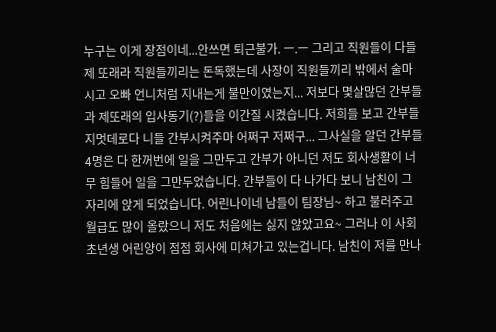누구는 이게 장점이네...안쓰면 퇴근불가. ㅡ.ㅡ 그리고 직원들이 다들 제 또래라 직원들끼리는 돈독했는데 사장이 직원들끼리 밖에서 술마시고 오빠 언니처럼 지내는게 불만이였는지... 저보다 몇살많던 간부들과 제또래의 입사동기(?)들을 이간질 시켰습니다. 저희들 보고 간부들 지멋데로다 니들 간부시켜주마 어쩌구 저쩌구... 그사실을 알던 간부들4명은 다 한꺼번에 일을 그만두고 간부가 아니던 저도 회사생활이 너무 힘들어 일을 그만두었습니다. 간부들이 다 나가다 보니 남친이 그 자리에 앉게 되었습니다. 어린나이네 남들이 팀장님~ 하고 불러주고 월급도 많이 올랐으니 저도 처음에는 싫지 않았고요~ 그러나 이 사회초년생 어린양이 점점 회사에 미쳐가고 있는겁니다. 남친이 저를 만나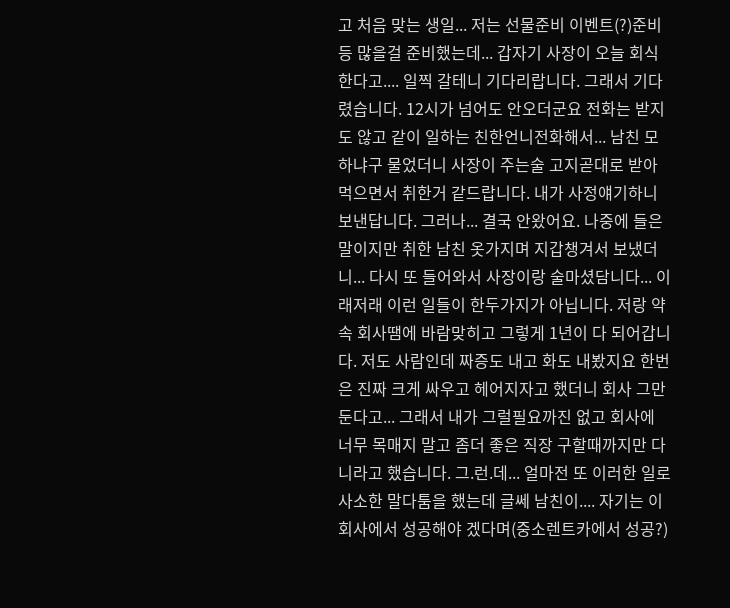고 처음 맞는 생일... 저는 선물준비 이벤트(?)준비등 많을걸 준비했는데... 갑자기 사장이 오늘 회식한다고.... 일찍 갈테니 기다리랍니다. 그래서 기다렸습니다. 12시가 넘어도 안오더군요 전화는 받지도 않고 같이 일하는 친한언니전화해서... 남친 모하냐구 물었더니 사장이 주는술 고지곧대로 받아먹으면서 취한거 같드랍니다. 내가 사정얘기하니 보낸답니다. 그러나... 결국 안왔어요. 나중에 들은 말이지만 취한 남친 옷가지며 지갑챙겨서 보냈더니... 다시 또 들어와서 사장이랑 술마셨담니다... 이래저래 이런 일들이 한두가지가 아닙니다. 저랑 약속 회사땜에 바람맞히고 그렇게 1년이 다 되어갑니다. 저도 사람인데 짜증도 내고 화도 내봤지요 한번은 진짜 크게 싸우고 헤어지자고 했더니 회사 그만둔다고... 그래서 내가 그럴필요까진 없고 회사에 너무 목매지 말고 좀더 좋은 직장 구할때까지만 다니라고 했습니다. 그.런.데... 얼마전 또 이러한 일로 사소한 말다툼을 했는데 글쎄 남친이.... 자기는 이회사에서 성공해야 겠다며(중소렌트카에서 성공?)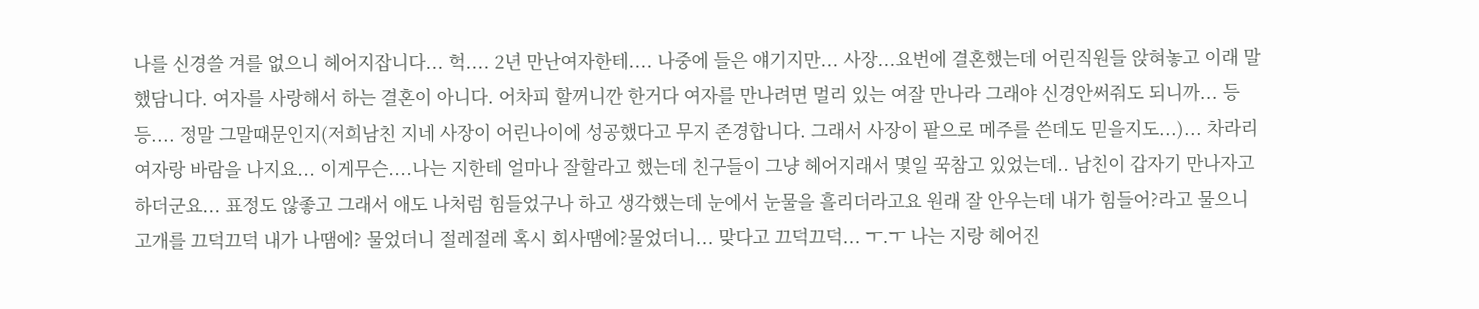나를 신경쓸 겨를 없으니 헤어지잡니다... 헉.... 2년 만난여자한테.... 나중에 들은 얘기지만... 사장...요번에 결혼했는데 어린직원들 앉혀놓고 이래 말했담니다. 여자를 사랑해서 하는 결혼이 아니다. 어차피 할꺼니깐 한거다 여자를 만나려면 멀리 있는 여잘 만나라 그래야 신경안써줘도 되니까... 등등.... 정말 그말때문인지(저희남친 지네 사장이 어린나이에 성공했다고 무지 존경합니다. 그래서 사장이 팥으로 메주를 쓴데도 믿을지도...)... 차라리 여자랑 바람을 나지요... 이게무슨....나는 지한테 얼마나 잘할라고 했는데 친구들이 그냥 헤어지래서 몇일 꾹참고 있었는데.. 남친이 갑자기 만나자고 하더군요... 표정도 않좋고 그래서 애도 나처럼 힘들었구나 하고 생각했는데 눈에서 눈물을 흘리더라고요 원래 잘 안우는데 내가 힘들어?라고 물으니 고개를 끄덕끄덕 내가 나땜에? 물었더니 절레절레 혹시 회사땜에?물었더니... 맞다고 끄덕끄덕... ㅜ.ㅜ 나는 지랑 헤어진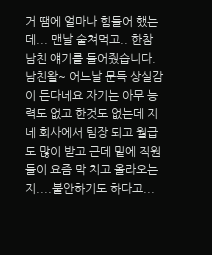거 땜에 얼마나 힘들어 했는데... 맨날 술쳐먹고.. 한참 남친 얘기를 들어줬습니다. 남친왈~ 어느날 문득 상실감이 든다네요 자기는 아무 능력도 없고 한것도 없는데 지네 회사에서 팀장 되고 월급도 많이 받고 근데 밑에 직원들이 요즘 막 치고 올라오는지....불안하기도 하다고...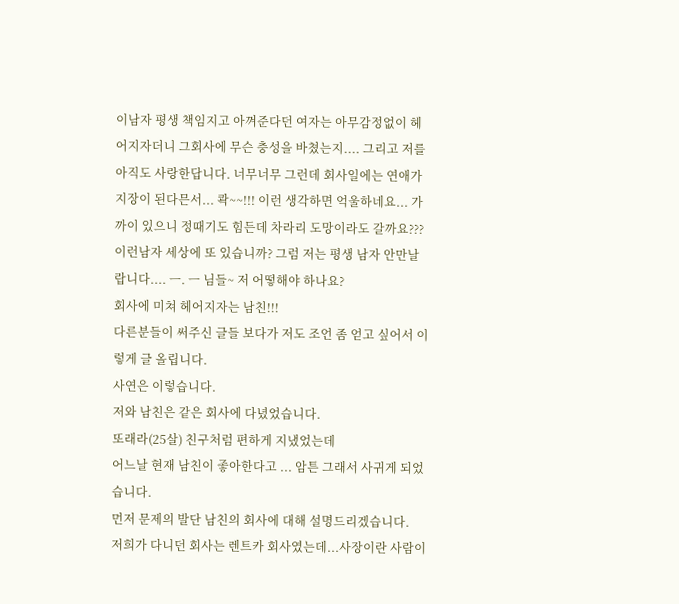이남자 평생 책임지고 아껴준다던 여자는 아무감정없이 헤어지자더니 그회사에 무슨 충성을 바쳤는지.... 그리고 저를 아직도 사랑한답니다. 너무너무 그런데 회사일에는 연애가 지장이 된다믄서... 콱~~!!! 이런 생각하면 억울하네요... 가까이 있으니 정때기도 힘든데 차라리 도망이라도 갈까요??? 이런남자 세상에 또 있습니까? 그럼 저는 평생 남자 안만날랍니다.... ㅡ. ㅡ 님들~ 저 어떻해야 하나요?
회사에 미쳐 헤어지자는 남친!!!
다른분들이 써주신 글들 보다가 저도 조언 좀 얻고 싶어서 이렇게 글 올립니다.
사연은 이렇습니다.
저와 남친은 같은 회사에 다녔었습니다.
또래라(25살) 친구처럼 편하게 지냈었는데
어느날 현재 남친이 좋아한다고 ... 암튼 그래서 사귀게 되었습니다.
먼저 문제의 발단 남친의 회사에 대해 설명드리겠습니다.
저희가 다니던 회사는 렌트카 회사였는데...사장이란 사람이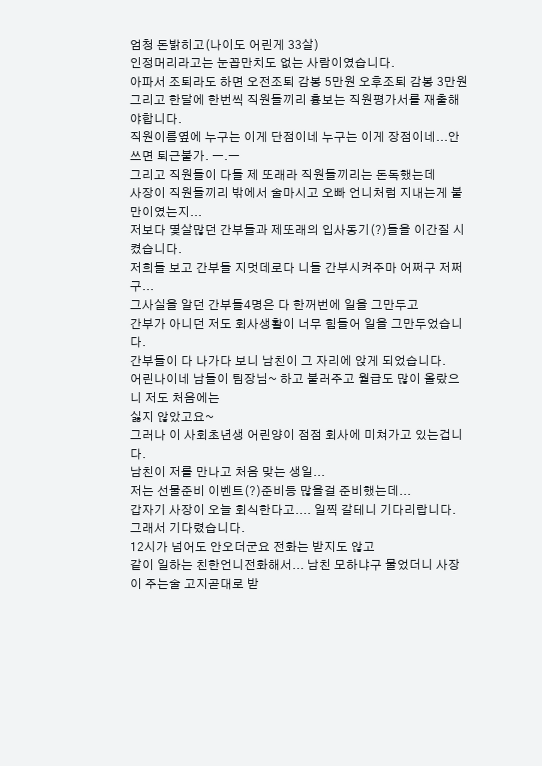엄청 돈밝히고(나이도 어린게 33살)
인정머리라고는 눈꼽만치도 없는 사람이였습니다.
아파서 조퇴라도 하면 오전조퇴 감봉 5만원 오후조퇴 감봉 3만원
그리고 한달에 한번씩 직원들끼리 흉보는 직원평가서를 재출해야합니다.
직원이름옆에 누구는 이게 단점이네 누구는 이게 장점이네...안쓰면 퇴근불가. ㅡ.ㅡ
그리고 직원들이 다들 제 또래라 직원들끼리는 돈독했는데
사장이 직원들끼리 밖에서 술마시고 오빠 언니처럼 지내는게 불만이였는지...
저보다 몇살많던 간부들과 제또래의 입사동기(?)들을 이간질 시켰습니다.
저희들 보고 간부들 지멋데로다 니들 간부시켜주마 어쩌구 저쩌구...
그사실을 알던 간부들4명은 다 한꺼번에 일을 그만두고
간부가 아니던 저도 회사생활이 너무 힘들어 일을 그만두었습니다.
간부들이 다 나가다 보니 남친이 그 자리에 앉게 되었습니다.
어린나이네 남들이 팀장님~ 하고 불러주고 월급도 많이 올랐으니 저도 처음에는
싫지 않았고요~
그러나 이 사회초년생 어린양이 점점 회사에 미쳐가고 있는겁니다.
남친이 저를 만나고 처음 맞는 생일...
저는 선물준비 이벤트(?)준비등 많을걸 준비했는데...
갑자기 사장이 오늘 회식한다고.... 일찍 갈테니 기다리랍니다.
그래서 기다렸습니다.
12시가 넘어도 안오더군요 전화는 받지도 않고
같이 일하는 친한언니전화해서... 남친 모하냐구 물었더니 사장이 주는술 고지곧대로 받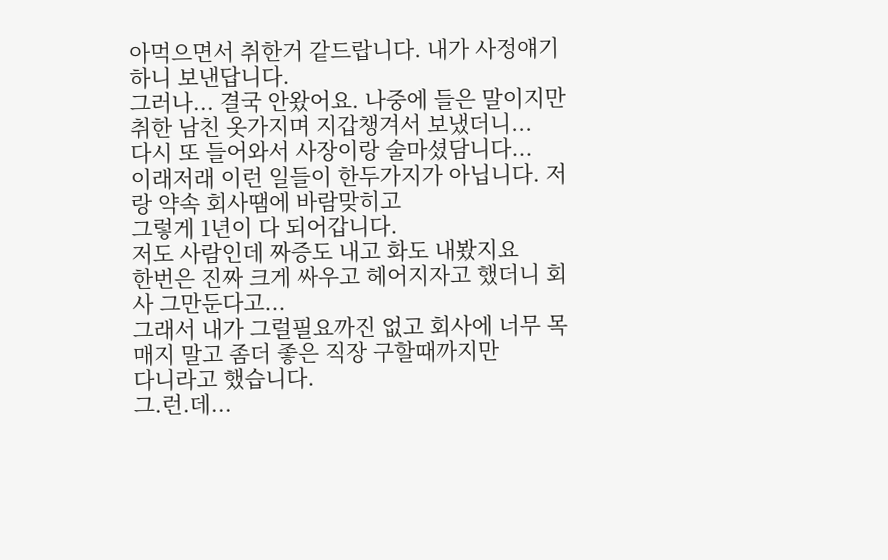아먹으면서 취한거 같드랍니다. 내가 사정얘기하니 보낸답니다.
그러나... 결국 안왔어요. 나중에 들은 말이지만 취한 남친 옷가지며 지갑챙겨서 보냈더니...
다시 또 들어와서 사장이랑 술마셨담니다...
이래저래 이런 일들이 한두가지가 아닙니다. 저랑 약속 회사땜에 바람맞히고
그렇게 1년이 다 되어갑니다.
저도 사람인데 짜증도 내고 화도 내봤지요
한번은 진짜 크게 싸우고 헤어지자고 했더니 회사 그만둔다고...
그래서 내가 그럴필요까진 없고 회사에 너무 목매지 말고 좀더 좋은 직장 구할때까지만
다니라고 했습니다.
그.런.데...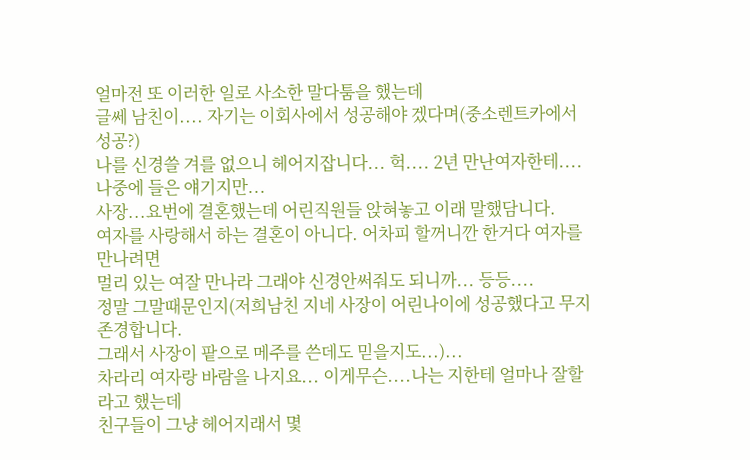얼마전 또 이러한 일로 사소한 말다툼을 했는데
글쎄 남친이.... 자기는 이회사에서 성공해야 겠다며(중소렌트카에서 성공?)
나를 신경쓸 겨를 없으니 헤어지잡니다... 헉.... 2년 만난여자한테....
나중에 들은 얘기지만...
사장...요번에 결혼했는데 어린직원들 앉혀놓고 이래 말했담니다.
여자를 사랑해서 하는 결혼이 아니다. 어차피 할꺼니깐 한거다 여자를 만나려면
멀리 있는 여잘 만나라 그래야 신경안써줘도 되니까... 등등....
정말 그말때문인지(저희남친 지네 사장이 어린나이에 성공했다고 무지 존경합니다.
그래서 사장이 팥으로 메주를 쓴데도 믿을지도...)...
차라리 여자랑 바람을 나지요... 이게무슨....나는 지한테 얼마나 잘할라고 했는데
친구들이 그냥 헤어지래서 몇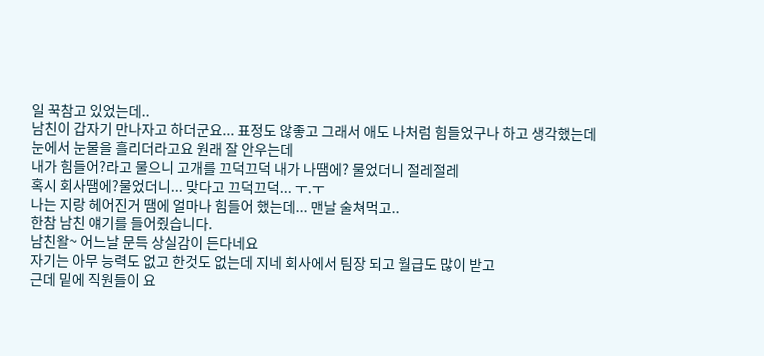일 꾹참고 있었는데..
남친이 갑자기 만나자고 하더군요... 표정도 않좋고 그래서 애도 나처럼 힘들었구나 하고 생각했는데
눈에서 눈물을 흘리더라고요 원래 잘 안우는데
내가 힘들어?라고 물으니 고개를 끄덕끄덕 내가 나땜에? 물었더니 절레절레
혹시 회사땜에?물었더니... 맞다고 끄덕끄덕... ㅜ.ㅜ
나는 지랑 헤어진거 땜에 얼마나 힘들어 했는데... 맨날 술쳐먹고..
한참 남친 얘기를 들어줬습니다.
남친왈~ 어느날 문득 상실감이 든다네요
자기는 아무 능력도 없고 한것도 없는데 지네 회사에서 팀장 되고 월급도 많이 받고
근데 밑에 직원들이 요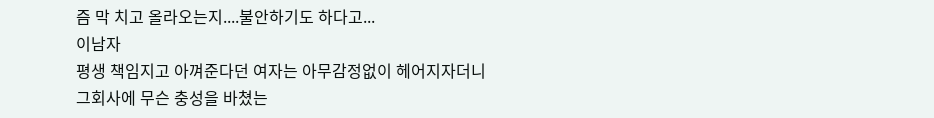즘 막 치고 올라오는지....불안하기도 하다고...
이남자
평생 책임지고 아껴준다던 여자는 아무감정없이 헤어지자더니
그회사에 무슨 충성을 바쳤는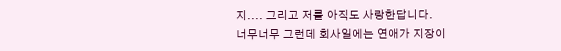지.... 그리고 저를 아직도 사랑한답니다.
너무너무 그런데 회사일에는 연애가 지장이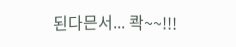된다믄서... 콱~~!!!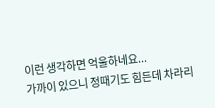이런 생각하면 억울하네요...
가까이 있으니 정때기도 힘든데 차라리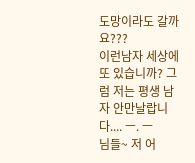도망이라도 갈까요???
이런남자 세상에 또 있습니까? 그럼 저는 평생 남자 안만날랍니다.... ㅡ. ㅡ
님들~ 저 어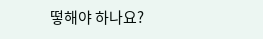떻해야 하나요?